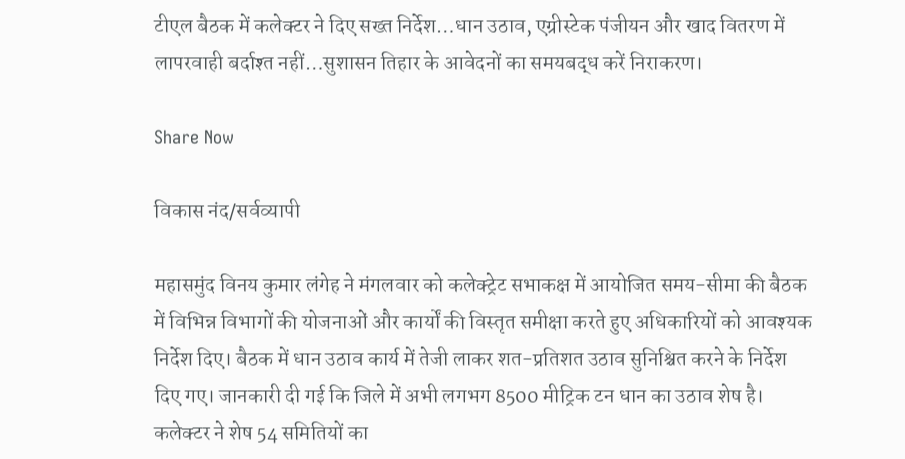टीएल बैठक में कलेक्टर ने दिए सख्त निर्देश…धान उठाव, एग्रीस्टेक पंजीयन और खाद वितरण में लापरवाही बर्दाश्त नहीं…सुशासन तिहार के आवेदनों का समयबद्ध करें निराकरण।

Share Now

विकास नंद/सर्वव्यापी

महासमुंद विनय कुमार लंगेह ने मंगलवार को कलेक्ट्रेट सभाकक्ष में आयोजित समय-सीमा की बैठक में विभिन्न विभागों की योजनाओं और कार्यों की विस्तृत समीक्षा करते हुए अधिकारियों को आवश्यक निर्देश दिए। बैठक में धान उठाव कार्य में तेजी लाकर शत-प्रतिशत उठाव सुनिश्चित करने के निर्देश दिए गए। जानकारी दी गई कि जिले में अभी लगभग 8500 मीट्रिक टन धान का उठाव शेष है। कलेक्टर ने शेष 54 समितियों का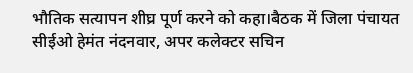भौतिक सत्यापन शीघ्र पूर्ण करने को कहा।बैठक में जिला पंचायत सीईओ हेमंत नंदनवार, अपर कलेक्टर सचिन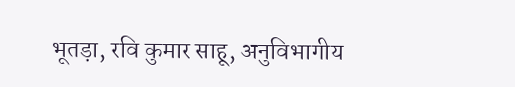भूतड़ा, रवि कुमार साहू, अनुविभागीय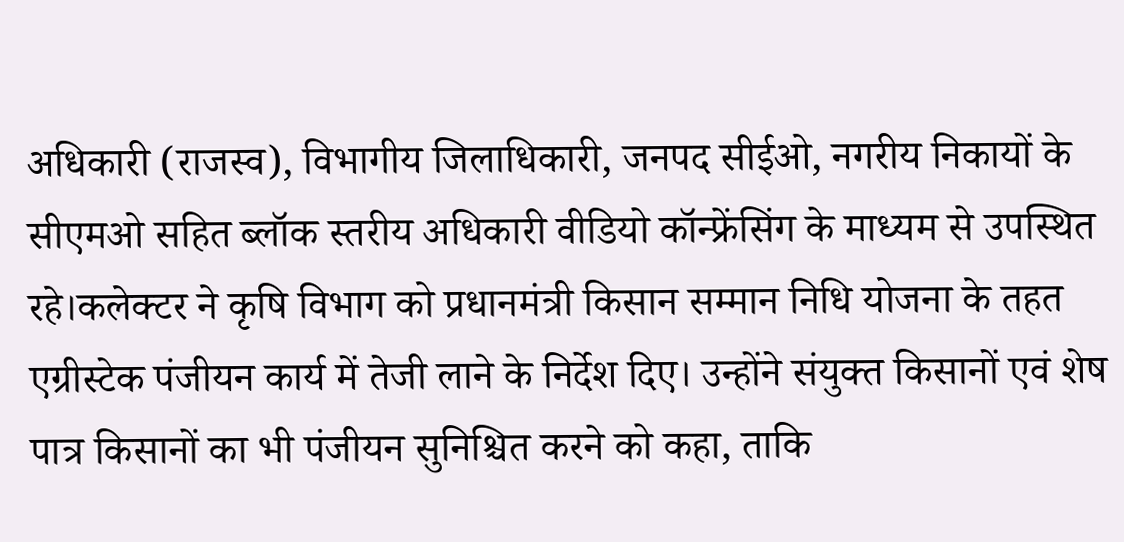अधिकारी (राजस्व), विभागीय जिलाधिकारी, जनपद सीईओ, नगरीय निकायों के सीएमओ सहित ब्लॉक स्तरीय अधिकारी वीडियो कॉन्फ्रेंसिंग के माध्यम से उपस्थित रहे।कलेक्टर ने कृषि विभाग को प्रधानमंत्री किसान सम्मान निधि योजना के तहत एग्रीस्टेक पंजीयन कार्य में तेजी लाने के निर्देश दिए। उन्होंने संयुक्त किसानों एवं शेष पात्र किसानों का भी पंजीयन सुनिश्चित करने को कहा, ताकि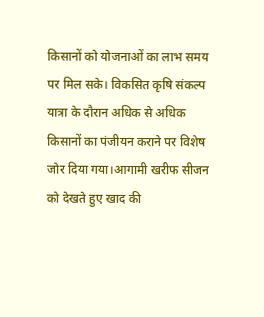किसानों को योजनाओं का लाभ समय पर मिल सके। विकसित कृषि संकल्प यात्रा के दौरान अधिक से अधिक किसानों का पंजीयन कराने पर विशेष जोर दिया गया।आगामी खरीफ सीजन को देखते हुए खाद की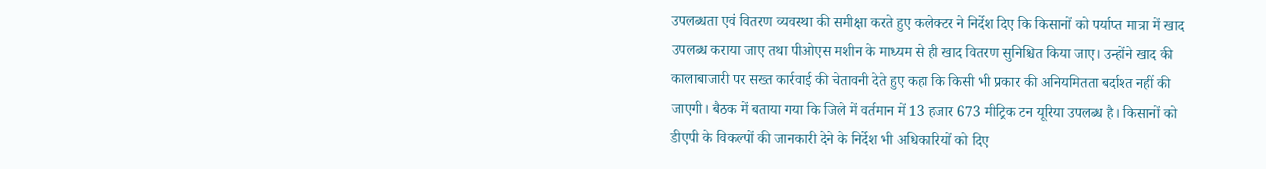उपलब्धता एवं वितरण व्यवस्था की समीक्षा करते हुए कलेक्टर ने निर्देश दिए कि किसानों को पर्याप्त मात्रा में खाद उपलब्ध कराया जाए तथा पीओएस मशीन के माध्यम से ही खाद वितरण सुनिश्चित किया जाए। उन्होंने खाद की कालाबाजारी पर सख्त कार्रवाई की चेतावनी देते हुए कहा कि किसी भी प्रकार की अनियमितता बर्दाश्त नहीं की जाएगी। बैठक में बताया गया कि जिले में वर्तमान में 13 हजार 673 मीट्रिक टन यूरिया उपलब्ध है। किसानों को डीएपी के विकल्पों की जानकारी देने के निर्देश भी अधिकारियों को दिए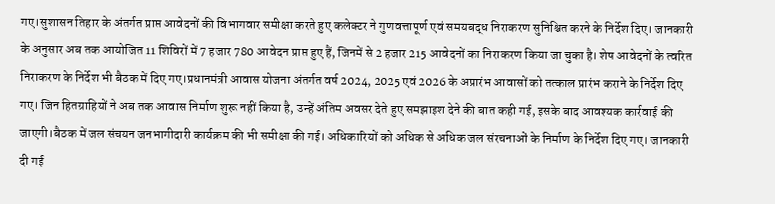गए।सुशासन तिहार के अंतर्गत प्राप्त आवेदनों की विभागवार समीक्षा करते हुए कलेक्टर ने गुणवत्तापूर्ण एवं समयबद्ध निराकरण सुनिश्चित करने के निर्देश दिए। जानकारी के अनुसार अब तक आयोजित 11 शिविरों में 7 हजार 780 आवेदन प्राप्त हुए हैं, जिनमें से 2 हजार 215 आवेदनों का निराकरण किया जा चुका है। शेष आवेदनों के त्वरित निराकरण के निर्देश भी बैठक में दिए गए।प्रधानमंत्री आवास योजना अंतर्गत वर्ष 2024, 2025 एवं 2026 के अप्रारंभ आवासों को तत्काल प्रारंभ कराने के निर्देश दिए गए। जिन हितग्राहियों ने अब तक आवास निर्माण शुरू नहीं किया है, उन्हें अंतिम अवसर देते हुए समझाइश देने की बात कही गई, इसके बाद आवश्यक कार्रवाई की जाएगी।बैठक में जल संचयन जनभागीदारी कार्यक्रम की भी समीक्षा की गई। अधिकारियों को अधिक से अधिक जल संरचनाओं के निर्माण के निर्देश दिए गए। जानकारी दी गई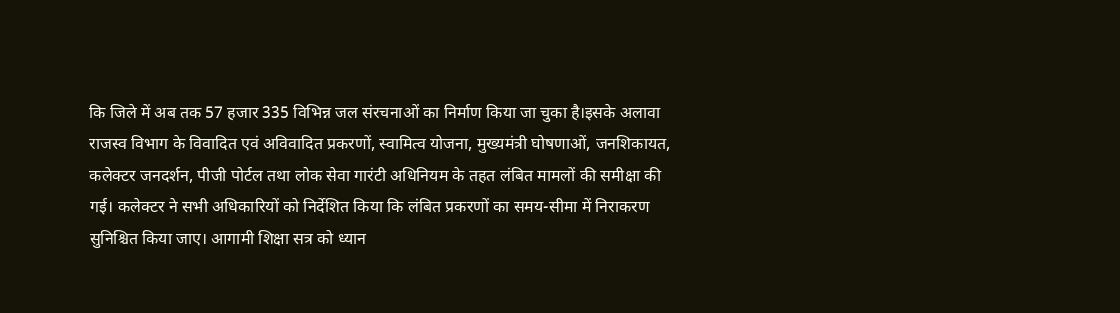कि जिले में अब तक 57 हजार 335 विभिन्न जल संरचनाओं का निर्माण किया जा चुका है।इसके अलावा राजस्व विभाग के विवादित एवं अविवादित प्रकरणों, स्वामित्व योजना, मुख्यमंत्री घोषणाओं, जनशिकायत, कलेक्टर जनदर्शन, पीजी पोर्टल तथा लोक सेवा गारंटी अधिनियम के तहत लंबित मामलों की समीक्षा की गई। कलेक्टर ने सभी अधिकारियों को निर्देशित किया कि लंबित प्रकरणों का समय-सीमा में निराकरण सुनिश्चित किया जाए। आगामी शिक्षा सत्र को ध्यान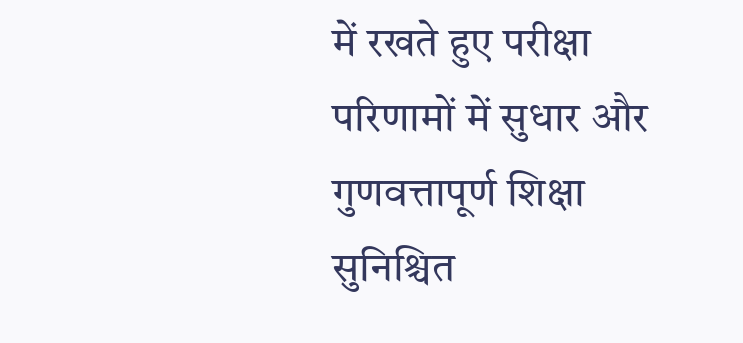में रखते हुए परीक्षा परिणामों में सुधार और गुणवत्तापूर्ण शिक्षा सुनिश्चित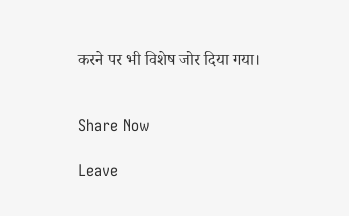करने पर भी विशेष जोर दिया गया।


Share Now

Leave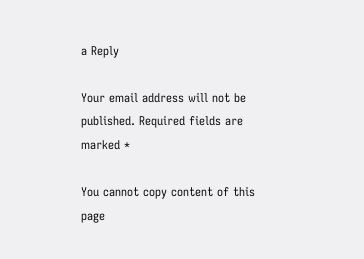a Reply

Your email address will not be published. Required fields are marked *

You cannot copy content of this page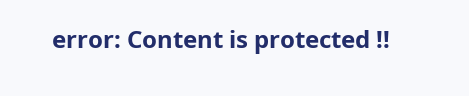error: Content is protected !!